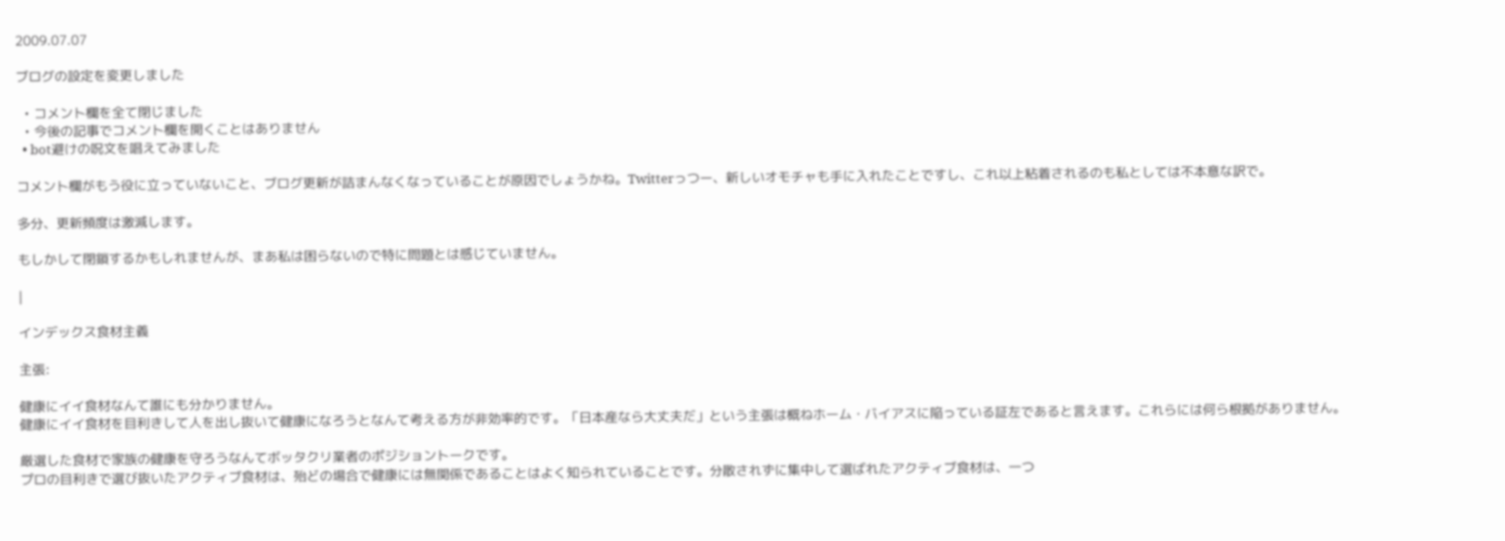2009.07.07

ブログの設定を変更しました

  • コメント欄を全て閉じました
  • 今後の記事でコメント欄を開くことはありません
  • bot避けの呪文を唱えてみました

コメント欄がもう役に立っていないこと、ブログ更新が詰まんなくなっていることが原因でしょうかね。Twitterっつー、新しいオモチャも手に入れたことですし、これ以上粘着されるのも私としては不本意な訳で。

多分、更新頻度は激減します。

もしかして閉鎖するかもしれませんが、まあ私は困らないので特に問題とは感じていません。

|

インデックス食材主義

主張:

健康にイイ食材なんて誰にも分かりません。
健康にイイ食材を目利きして人を出し抜いて健康になろうとなんて考える方が非効率的です。「日本産なら大丈夫だ」という主張は概ねホーム・バイアスに陥っている証左であると言えます。これらには何ら根拠がありません。

厳選した食材で家族の健康を守ろうなんてボッタクリ業者のポジショントークです。
プロの目利きで選び抜いたアクティブ食材は、殆どの場合で健康には無関係であることはよく知られていることです。分散されずに集中して選ばれたアクティブ食材は、一つ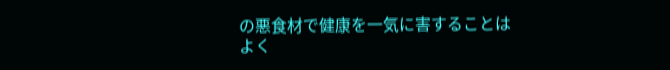の悪食材で健康を一気に害することはよく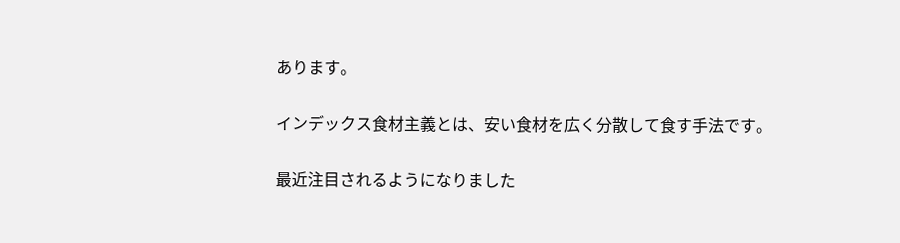あります。

インデックス食材主義とは、安い食材を広く分散して食す手法です。

最近注目されるようになりました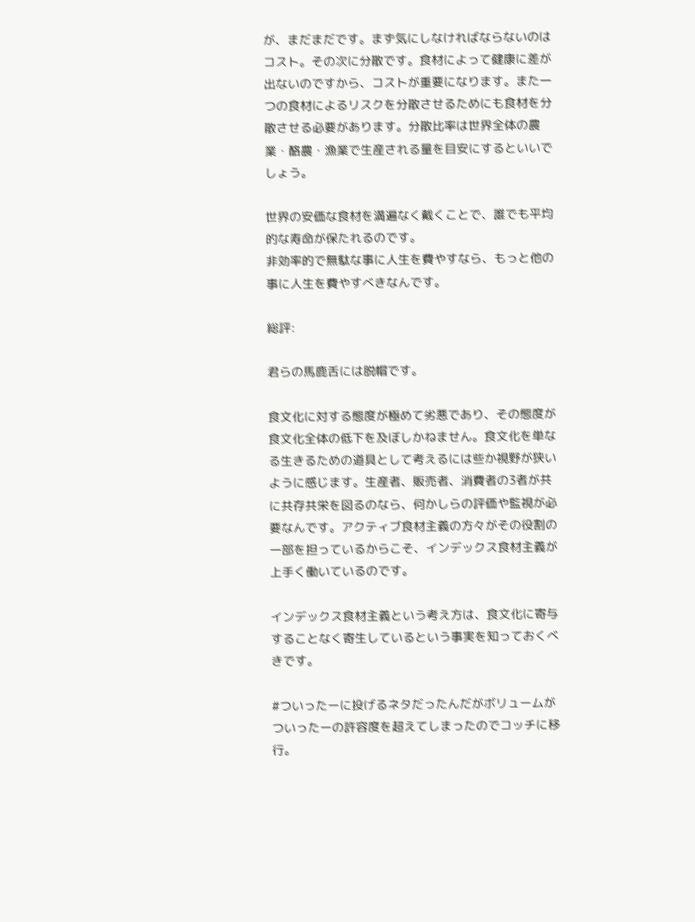が、まだまだです。まず気にしなければならないのはコスト。その次に分散です。食材によって健康に差が出ないのですから、コストが重要になります。また一つの食材によるリスクを分散させるためにも食材を分散させる必要があります。分散比率は世界全体の農業・酪農・漁業で生産される量を目安にするといいでしょう。

世界の安価な食材を満遍なく戴くことで、誰でも平均的な寿命が保たれるのです。
非効率的で無駄な事に人生を費やすなら、もっと他の事に人生を費やすべきなんです。

総評:

君らの馬鹿舌には脱帽です。

食文化に対する態度が極めて劣悪であり、その態度が食文化全体の低下を及ぼしかねません。食文化を単なる生きるための道具として考えるには些か視野が狭いように感じます。生産者、販売者、消費者の3者が共に共存共栄を図るのなら、何かしらの評価や監視が必要なんです。アクティブ食材主義の方々がその役割の一部を担っているからこそ、インデックス食材主義が上手く働いているのです。

インデックス食材主義という考え方は、食文化に寄与することなく寄生しているという事実を知っておくべきです。

#ついったーに投げるネタだったんだがボリュームがついったーの許容度を超えてしまったのでコッチに移行。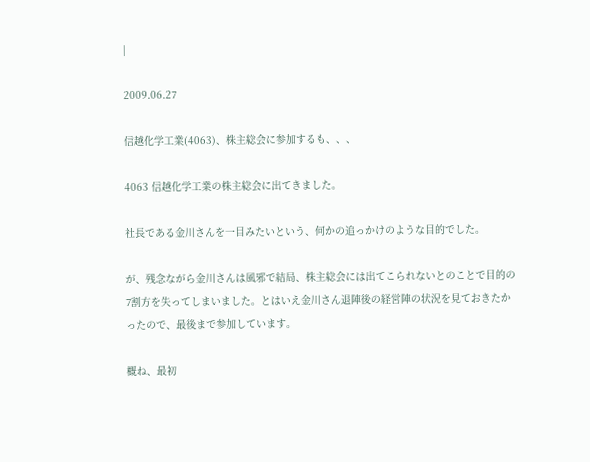|

2009.06.27

信越化学工業(4063)、株主総会に参加するも、、、

4063 信越化学工業の株主総会に出てきました。

社長である金川さんを一目みたいという、何かの追っかけのような目的でした。

が、残念ながら金川さんは風邪で結局、株主総会には出てこられないとのことで目的の7割方を失ってしまいました。とはいえ金川さん退陣後の経営陣の状況を見ておきたかったので、最後まで参加しています。

概ね、最初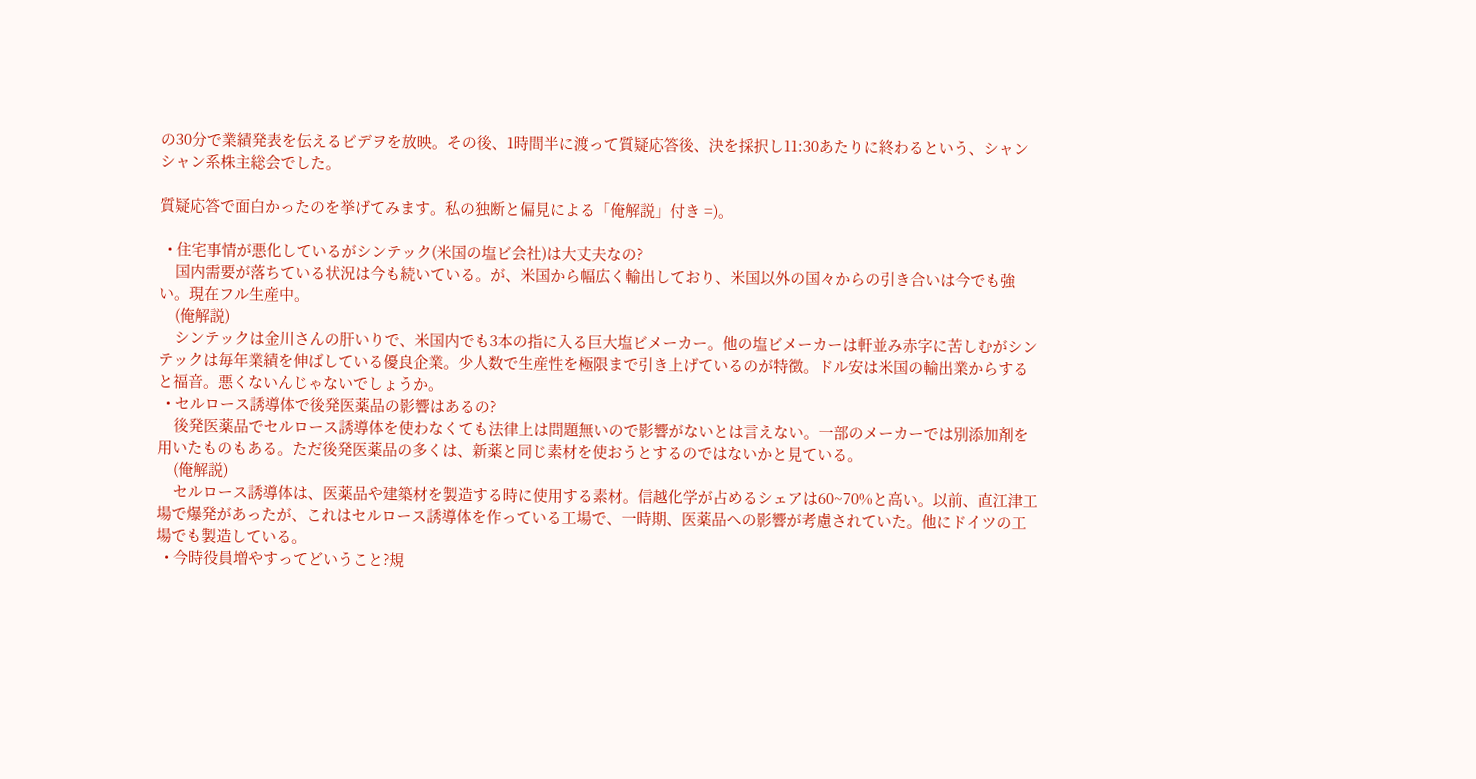の30分で業績発表を伝えるビデヲを放映。その後、1時間半に渡って質疑応答後、決を採択し11:30あたりに終わるという、シャンシャン系株主総会でした。

質疑応答で面白かったのを挙げてみます。私の独断と偏見による「俺解説」付き =)。

  • 住宅事情が悪化しているがシンテック(米国の塩ビ会社)は大丈夫なの?
    国内需要が落ちている状況は今も続いている。が、米国から幅広く輸出しており、米国以外の国々からの引き合いは今でも強い。現在フル生産中。
    (俺解説)
    シンテックは金川さんの肝いりで、米国内でも3本の指に入る巨大塩ビメーカー。他の塩ビメーカーは軒並み赤字に苦しむがシンテックは毎年業績を伸ばしている優良企業。少人数で生産性を極限まで引き上げているのが特徴。ドル安は米国の輸出業からすると福音。悪くないんじゃないでしょうか。
  • セルロース誘導体で後発医薬品の影響はあるの?
    後発医薬品でセルロース誘導体を使わなくても法律上は問題無いので影響がないとは言えない。一部のメーカーでは別添加剤を用いたものもある。ただ後発医薬品の多くは、新薬と同じ素材を使おうとするのではないかと見ている。
    (俺解説)
    セルロース誘導体は、医薬品や建築材を製造する時に使用する素材。信越化学が占めるシェアは60~70%と高い。以前、直江津工場で爆発があったが、これはセルロース誘導体を作っている工場で、一時期、医薬品への影響が考慮されていた。他にドイツの工場でも製造している。
  • 今時役員増やすってどいうこと?規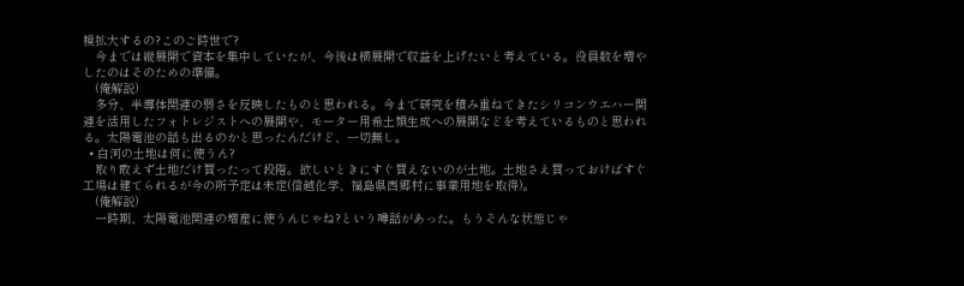模拡大するの?このご時世で?
    今までは縦展開で資本を集中していたが、今後は横展開で収益を上げたいと考えている。役員数を増やしたのはそのための準備。
    (俺解説)
    多分、半導体関連の弱さを反映したものと思われる。今まで研究を積み重ねてきたシリコンウエハー関連を活用したフォトレジストへの展開や、モーター用希土類生成への展開などを考えているものと思われる。太陽電池の話も出るのかと思ったんだけど、一切無し。
  • 白河の土地は何に使うん?
    取り敢えず土地だけ買ったって段階。欲しいときにすぐ買えないのが土地。土地さえ買っておけばすぐ工場は建てられるが今の所予定は未定(信越化学、福島県西郷村に事業用地を取得)。
    (俺解説)
    一時期、太陽電池関連の増産に使うんじゃね?という噂話があった。もうそんな状態じゃ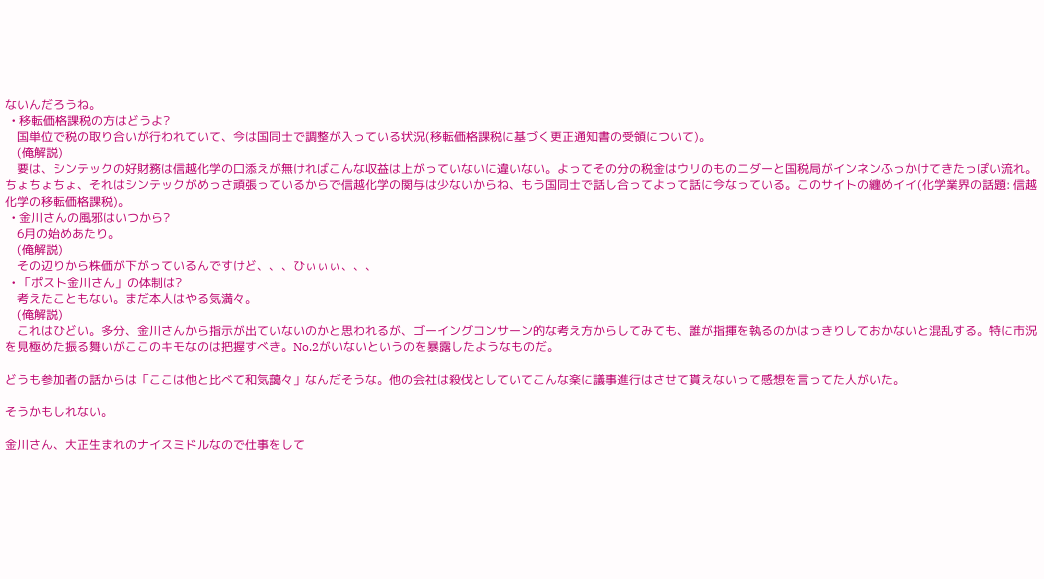ないんだろうね。
  • 移転価格課税の方はどうよ?
    国単位で税の取り合いが行われていて、今は国同士で調整が入っている状況(移転価格課税に基づく更正通知書の受領について)。
    (俺解説)
    要は、シンテックの好財務は信越化学の口添えが無ければこんな収益は上がっていないに違いない。よってその分の税金はウリのものニダーと国税局がインネンふっかけてきたっぽい流れ。ちょちょちょ、それはシンテックがめっさ頑張っているからで信越化学の関与は少ないからね、もう国同士で話し合ってよって話に今なっている。このサイトの纏めイイ(化学業界の話題: 信越化学の移転価格課税)。
  • 金川さんの風邪はいつから?
    6月の始めあたり。
    (俺解説)
    その辺りから株価が下がっているんですけど、、、ひぃぃぃ、、、
  • 「ポスト金川さん」の体制は?
    考えたこともない。まだ本人はやる気満々。
    (俺解説)
    これはひどい。多分、金川さんから指示が出ていないのかと思われるが、ゴーイングコンサーン的な考え方からしてみても、誰が指揮を執るのかはっきりしておかないと混乱する。特に市況を見極めた振る舞いがここのキモなのは把握すべき。No.2がいないというのを暴露したようなものだ。

どうも参加者の話からは「ここは他と比べて和気藹々」なんだそうな。他の会社は殺伐としていてこんな楽に議事進行はさせて貰えないって感想を言ってた人がいた。

そうかもしれない。

金川さん、大正生まれのナイスミドルなので仕事をして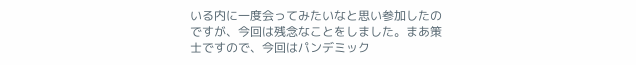いる内に一度会ってみたいなと思い参加したのですが、今回は残念なことをしました。まあ策士ですので、今回はパンデミック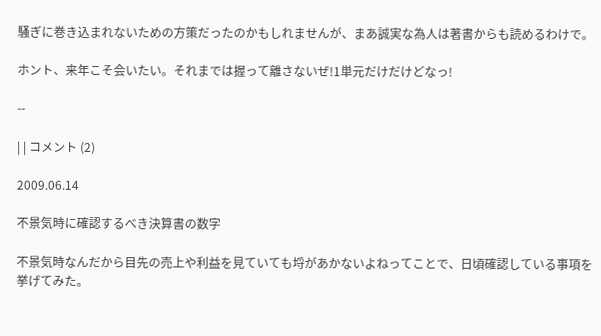騒ぎに巻き込まれないための方策だったのかもしれませんが、まあ誠実な為人は著書からも読めるわけで。

ホント、来年こそ会いたい。それまでは握って離さないぜ!1単元だけだけどなっ!

--

| | コメント (2)

2009.06.14

不景気時に確認するべき決算書の数字

不景気時なんだから目先の売上や利益を見ていても埒があかないよねってことで、日頃確認している事項を挙げてみた。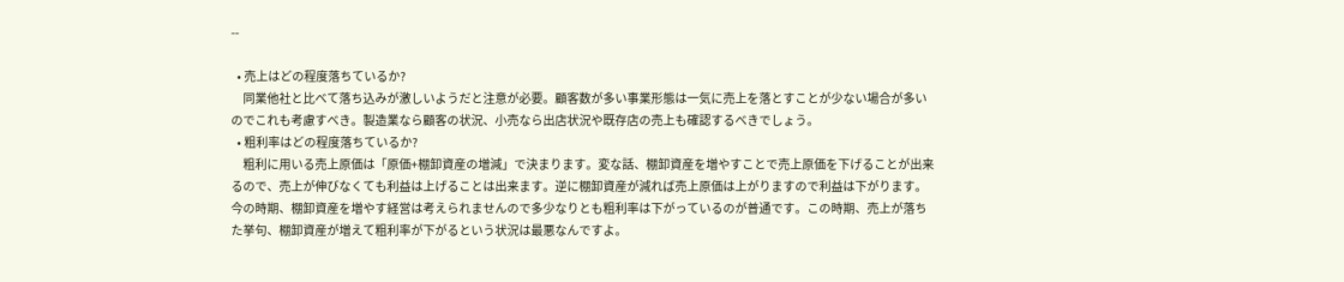--

  • 売上はどの程度落ちているか?
    同業他社と比べて落ち込みが激しいようだと注意が必要。顧客数が多い事業形態は一気に売上を落とすことが少ない場合が多いのでこれも考慮すべき。製造業なら顧客の状況、小売なら出店状況や既存店の売上も確認するべきでしょう。
  • 粗利率はどの程度落ちているか?
    粗利に用いる売上原価は「原価+棚卸資産の増減」で決まります。変な話、棚卸資産を増やすことで売上原価を下げることが出来るので、売上が伸びなくても利益は上げることは出来ます。逆に棚卸資産が減れば売上原価は上がりますので利益は下がります。今の時期、棚卸資産を増やす経営は考えられませんので多少なりとも粗利率は下がっているのが普通です。この時期、売上が落ちた挙句、棚卸資産が増えて粗利率が下がるという状況は最悪なんですよ。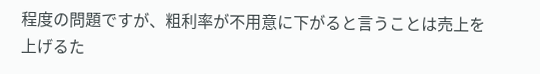程度の問題ですが、粗利率が不用意に下がると言うことは売上を上げるた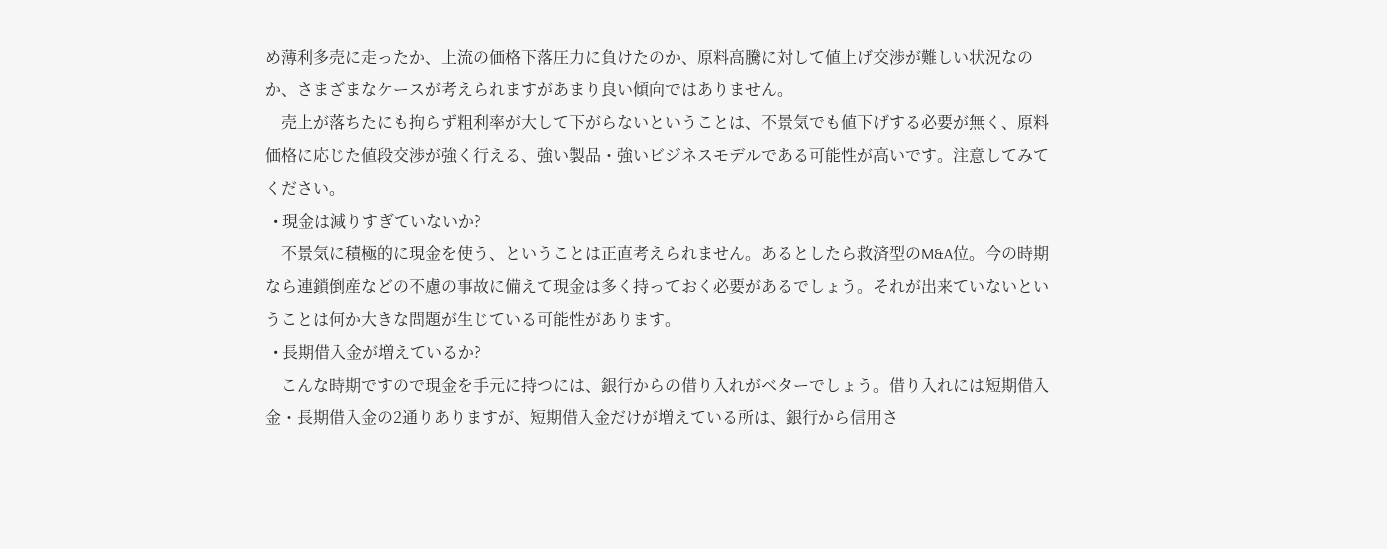め薄利多売に走ったか、上流の価格下落圧力に負けたのか、原料高騰に対して値上げ交渉が難しい状況なのか、さまざまなケースが考えられますがあまり良い傾向ではありません。
    売上が落ちたにも拘らず粗利率が大して下がらないということは、不景気でも値下げする必要が無く、原料価格に応じた値段交渉が強く行える、強い製品・強いビジネスモデルである可能性が高いです。注意してみてください。
  • 現金は減りすぎていないか?
    不景気に積極的に現金を使う、ということは正直考えられません。あるとしたら救済型のM&A位。今の時期なら連鎖倒産などの不慮の事故に備えて現金は多く持っておく必要があるでしょう。それが出来ていないということは何か大きな問題が生じている可能性があります。
  • 長期借入金が増えているか?
    こんな時期ですので現金を手元に持つには、銀行からの借り入れがベターでしょう。借り入れには短期借入金・長期借入金の2通りありますが、短期借入金だけが増えている所は、銀行から信用さ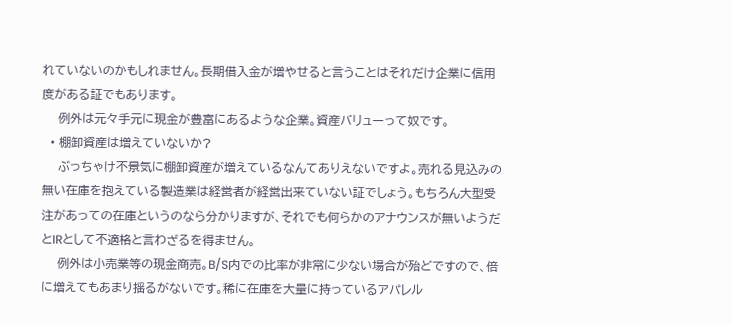れていないのかもしれません。長期借入金が増やせると言うことはそれだけ企業に信用度がある証でもあります。
    例外は元々手元に現金が豊富にあるような企業。資産バリューって奴です。
  • 棚卸資産は増えていないか?
    ぶっちゃけ不景気に棚卸資産が増えているなんてありえないですよ。売れる見込みの無い在庫を抱えている製造業は経営者が経営出来ていない証でしょう。もちろん大型受注があっての在庫というのなら分かりますが、それでも何らかのアナウンスが無いようだとIRとして不適格と言わざるを得ません。
    例外は小売業等の現金商売。B/S内での比率が非常に少ない場合が殆どですので、倍に増えてもあまり揺るがないです。稀に在庫を大量に持っているアパレル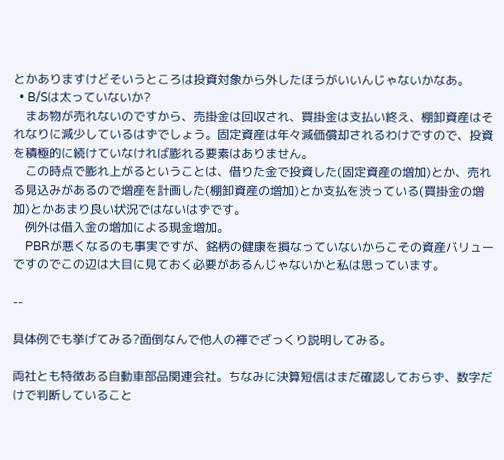とかありますけどそいうところは投資対象から外したほうがいいんじゃないかなあ。
  • B/Sは太っていないか?
    まあ物が売れないのですから、売掛金は回収され、買掛金は支払い終え、棚卸資産はそれなりに減少しているはずでしょう。固定資産は年々減価償却されるわけですので、投資を積極的に続けていなければ膨れる要素はありません。
    この時点で膨れ上がるということは、借りた金で投資した(固定資産の増加)とか、売れる見込みがあるので増産を計画した(棚卸資産の増加)とか支払を渋っている(買掛金の増加)とかあまり良い状況ではないはずです。
    例外は借入金の増加による現金増加。
    PBRが悪くなるのも事実ですが、銘柄の健康を損なっていないからこその資産バリューですのでこの辺は大目に見ておく必要があるんじゃないかと私は思っています。

--

具体例でも挙げてみる?面倒なんで他人の褌でざっくり説明してみる。

両社とも特徴ある自動車部品関連会社。ちなみに決算短信はまだ確認しておらず、数字だけで判断していること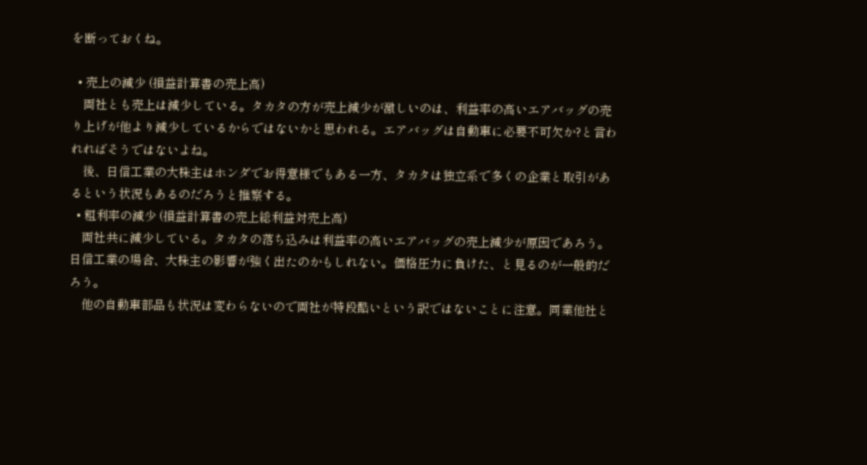を断っておくね。

  • 売上の減少 (損益計算書の売上高)
    両社とも売上は減少している。タカタの方が売上減少が激しいのは、利益率の高いエアバッグの売り上げが他より減少しているからではないかと思われる。エアバッグは自動車に必要不可欠か?と言われればそうではないよね。
    後、日信工業の大株主はホンダでお得意様でもある一方、タカタは独立系で多くの企業と取引があるという状況もあるのだろうと推察する。
  • 粗利率の減少 (損益計算書の売上総利益対売上高)
    両社共に減少している。タカタの落ち込みは利益率の高いエアバッグの売上減少が原因であろう。日信工業の場合、大株主の影響が強く出たのかもしれない。価格圧力に負けた、と見るのが一般的だろう。
    他の自動車部品も状況は変わらないので両社が特段酷いという訳ではないことに注意。同業他社と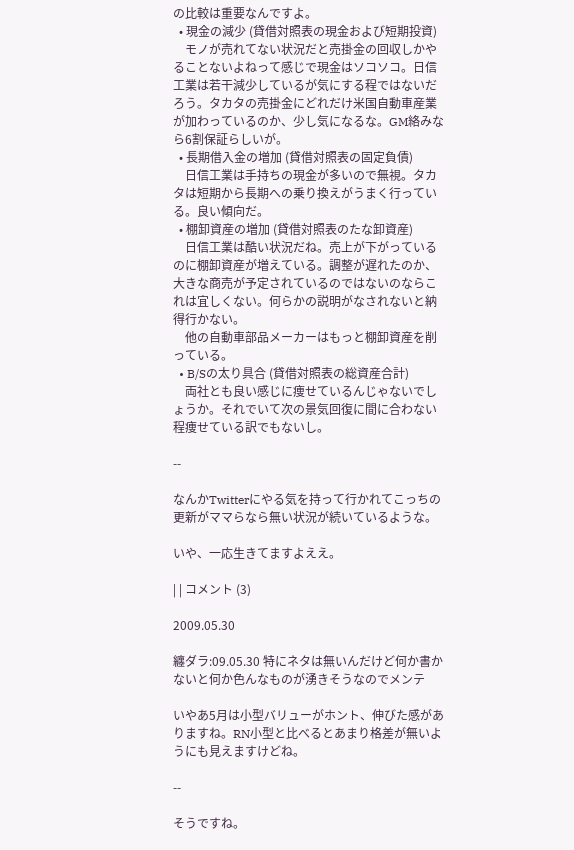の比較は重要なんですよ。
  • 現金の減少 (貸借対照表の現金および短期投資)
    モノが売れてない状況だと売掛金の回収しかやることないよねって感じで現金はソコソコ。日信工業は若干減少しているが気にする程ではないだろう。タカタの売掛金にどれだけ米国自動車産業が加わっているのか、少し気になるな。GM絡みなら6割保証らしいが。
  • 長期借入金の増加 (貸借対照表の固定負債)
    日信工業は手持ちの現金が多いので無視。タカタは短期から長期への乗り換えがうまく行っている。良い傾向だ。
  • 棚卸資産の増加 (貸借対照表のたな卸資産)
    日信工業は酷い状況だね。売上が下がっているのに棚卸資産が増えている。調整が遅れたのか、大きな商売が予定されているのではないのならこれは宜しくない。何らかの説明がなされないと納得行かない。
    他の自動車部品メーカーはもっと棚卸資産を削っている。
  • B/Sの太り具合 (貸借対照表の総資産合計)
    両社とも良い感じに痩せているんじゃないでしょうか。それでいて次の景気回復に間に合わない程痩せている訳でもないし。

--

なんかTwitterにやる気を持って行かれてこっちの更新がママらなら無い状況が続いているような。

いや、一応生きてますよええ。

| | コメント (3)

2009.05.30

纏ダラ:09.05.30 特にネタは無いんだけど何か書かないと何か色んなものが湧きそうなのでメンテ

いやあ5月は小型バリューがホント、伸びた感がありますね。RN小型と比べるとあまり格差が無いようにも見えますけどね。

--

そうですね。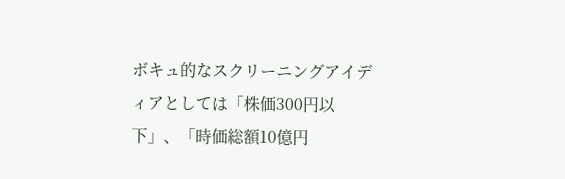ボキュ的なスクリーニングアイディアとしては「株価300円以下」、「時価総額10億円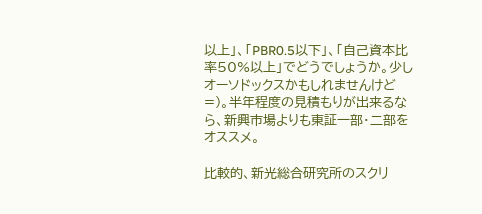以上」、「PBR0.5以下」、「自己資本比率50%以上」でどうでしょうか。少しオーソドックスかもしれませんけど =)。半年程度の見積もりが出来るなら、新興市場よりも東証一部・二部をオススメ。

比較的、新光総合研究所のスクリ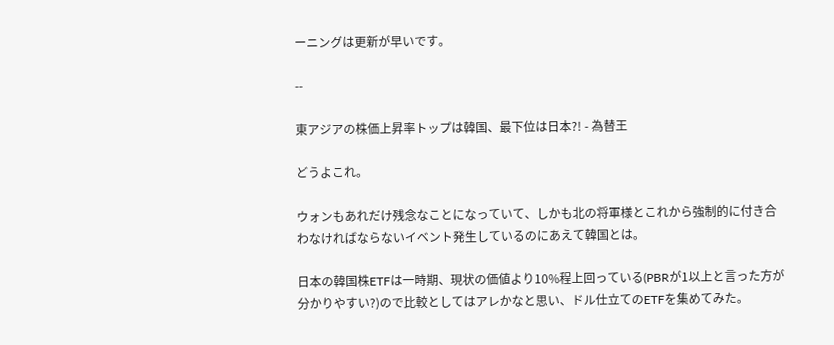ーニングは更新が早いです。

--

東アジアの株価上昇率トップは韓国、最下位は日本?! - 為替王

どうよこれ。

ウォンもあれだけ残念なことになっていて、しかも北の将軍様とこれから強制的に付き合わなければならないイベント発生しているのにあえて韓国とは。

日本の韓国株ETFは一時期、現状の価値より10%程上回っている(PBRが1以上と言った方が分かりやすい?)ので比較としてはアレかなと思い、ドル仕立てのETFを集めてみた。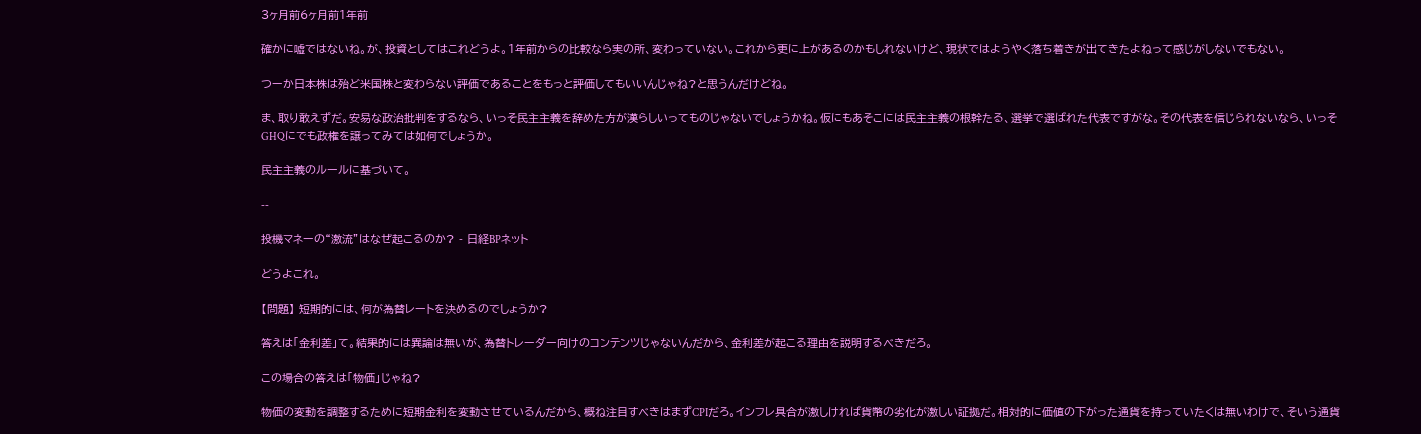3ヶ月前6ヶ月前1年前

確かに嘘ではないね。が、投資としてはこれどうよ。1年前からの比較なら実の所、変わっていない。これから更に上があるのかもしれないけど、現状ではようやく落ち着きが出てきたよねって感じがしないでもない。

つーか日本株は殆ど米国株と変わらない評価であることをもっと評価してもいいんじゃね?と思うんだけどね。

ま、取り敢えずだ。安易な政治批判をするなら、いっそ民主主義を辞めた方が漢らしいってものじゃないでしょうかね。仮にもあそこには民主主義の根幹たる、選挙で選ばれた代表ですがな。その代表を信じられないなら、いっそGHQにでも政権を譲ってみては如何でしょうか。

民主主義のルールに基づいて。

--

投機マネーの“激流”はなぜ起こるのか? - 日経BPネット

どうよこれ。

【問題】 短期的には、何が為替レートを決めるのでしょうか?

答えは「金利差」て。結果的には異論は無いが、為替トレーダー向けのコンテンツじゃないんだから、金利差が起こる理由を説明するべきだろ。

この場合の答えは「物価」じゃね?

物価の変動を調整するために短期金利を変動させているんだから、概ね注目すべきはまずCPIだろ。インフレ具合が激しければ貨幣の劣化が激しい証拠だ。相対的に価値の下がった通貨を持っていたくは無いわけで、そいう通貨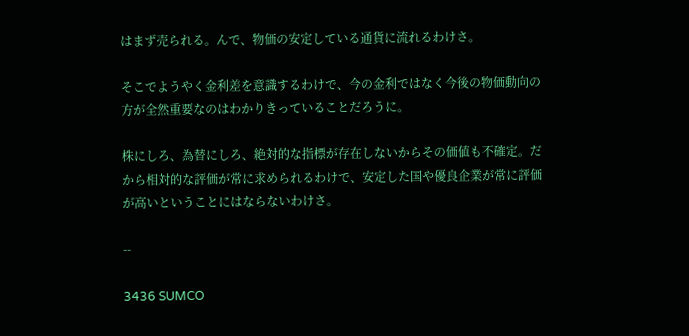はまず売られる。んで、物価の安定している通貨に流れるわけさ。

そこでようやく金利差を意識するわけで、今の金利ではなく今後の物価動向の方が全然重要なのはわかりきっていることだろうに。

株にしろ、為替にしろ、絶対的な指標が存在しないからその価値も不確定。だから相対的な評価が常に求められるわけで、安定した国や優良企業が常に評価が高いということにはならないわけさ。

--

3436 SUMCO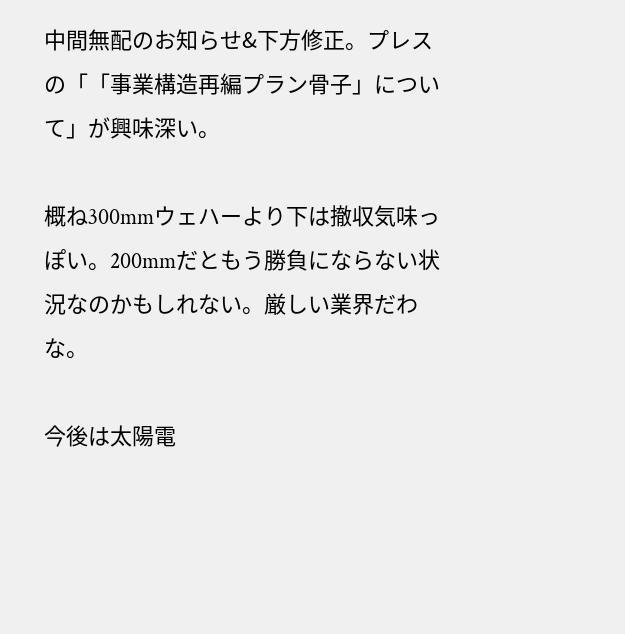中間無配のお知らせ&下方修正。プレスの「「事業構造再編プラン骨子」について」が興味深い。

概ね300mmウェハーより下は撤収気味っぽい。200mmだともう勝負にならない状況なのかもしれない。厳しい業界だわな。

今後は太陽電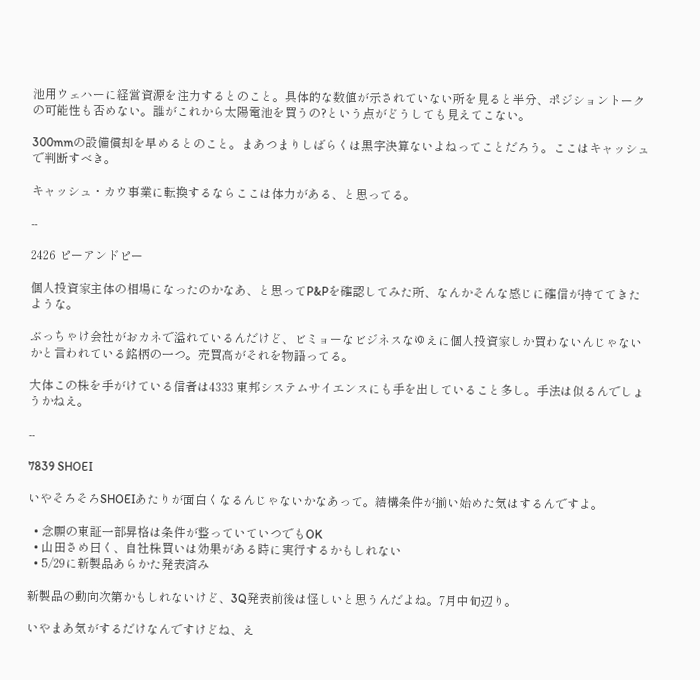池用ウェハーに経営資源を注力するとのこと。具体的な数値が示されていない所を見ると半分、ポジショントークの可能性も否めない。誰がこれから太陽電池を買うの?という点がどうしても見えてこない。

300mmの設備償却を早めるとのこと。まあつまりしばらくは黒字決算ないよねってことだろう。ここはキャッシュで判断すべき。

キャッシュ・カウ事業に転換するならここは体力がある、と思ってる。

--

2426 ピーアンドピー

個人投資家主体の相場になったのかなあ、と思ってP&Pを確認してみた所、なんかそんな感じに確信が持ててきたような。

ぶっちゃけ会社がおカネで溢れているんだけど、ビミョーなビジネスなゆえに個人投資家しか買わないんじゃないかと言われている銘柄の一つ。売買高がそれを物語ってる。

大体この株を手がけている信者は4333 東邦システムサイエンスにも手を出していること多し。手法は似るんでしょうかねえ。

--

7839 SHOEI

いやそろそろSHOEIあたりが面白くなるんじゃないかなあって。結構条件が揃い始めた気はするんですよ。

  • 念願の東証一部昇格は条件が整っていていつでもOK
  • 山田さめ曰く、自社株買いは効果がある時に実行するかもしれない
  • 5/29に新製品あらかた発表済み

新製品の動向次第かもしれないけど、3Q発表前後は怪しいと思うんだよね。7月中旬辺り。

いやまあ気がするだけなんですけどね、え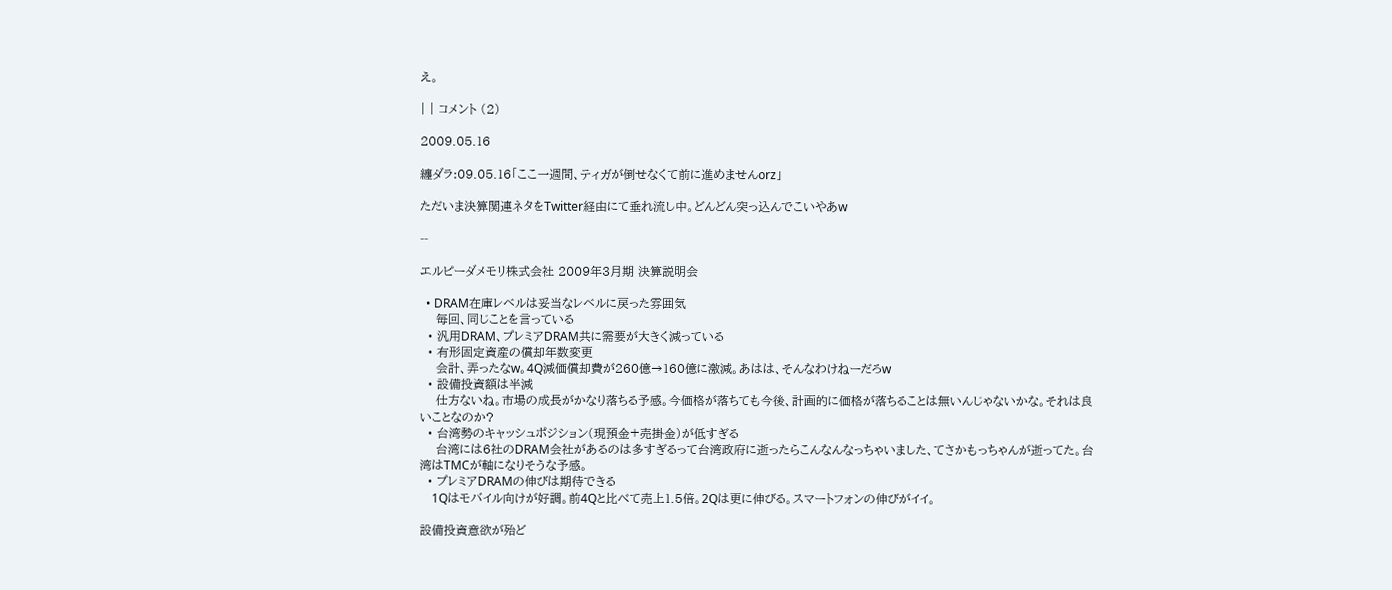え。

| | コメント (2)

2009.05.16

纏ダラ:09.05.16「ここ一週間、ティガが倒せなくて前に進めませんorz」

ただいま決算関連ネタをTwitter経由にて垂れ流し中。どんどん突っ込んでこいやあw

--

エルピーダメモリ株式会社 2009年3月期 決算説明会

  • DRAM在庫レベルは妥当なレベルに戻った雰囲気
    毎回、同じことを言っている
  • 汎用DRAM、プレミアDRAM共に需要が大きく減っている
  • 有形固定資産の償却年数変更
    会計、弄ったなw。4Q減価償却費が260億→160億に激減。あはは、そんなわけねーだろw
  • 設備投資額は半減
    仕方ないね。市場の成長がかなり落ちる予感。今価格が落ちても今後、計画的に価格が落ちることは無いんじゃないかな。それは良いことなのか?
  • 台湾勢のキャッシュポジション(現預金+売掛金)が低すぎる
    台湾には6社のDRAM会社があるのは多すぎるって台湾政府に逝ったらこんなんなっちゃいました、てさかもっちゃんが逝ってた。台湾はTMCが軸になりそうな予感。
  • プレミアDRAMの伸びは期待できる
    1Qはモバイル向けが好調。前4Qと比べて売上1.5倍。2Qは更に伸びる。スマートフォンの伸びがイイ。

設備投資意欲が殆ど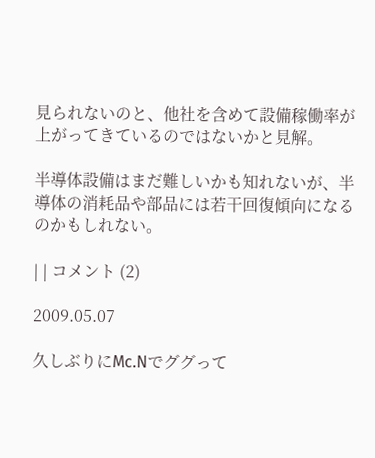見られないのと、他社を含めて設備稼働率が上がってきているのではないかと見解。

半導体設備はまだ難しいかも知れないが、半導体の消耗品や部品には若干回復傾向になるのかもしれない。

| | コメント (2)

2009.05.07

久しぶりにMc.Nでググって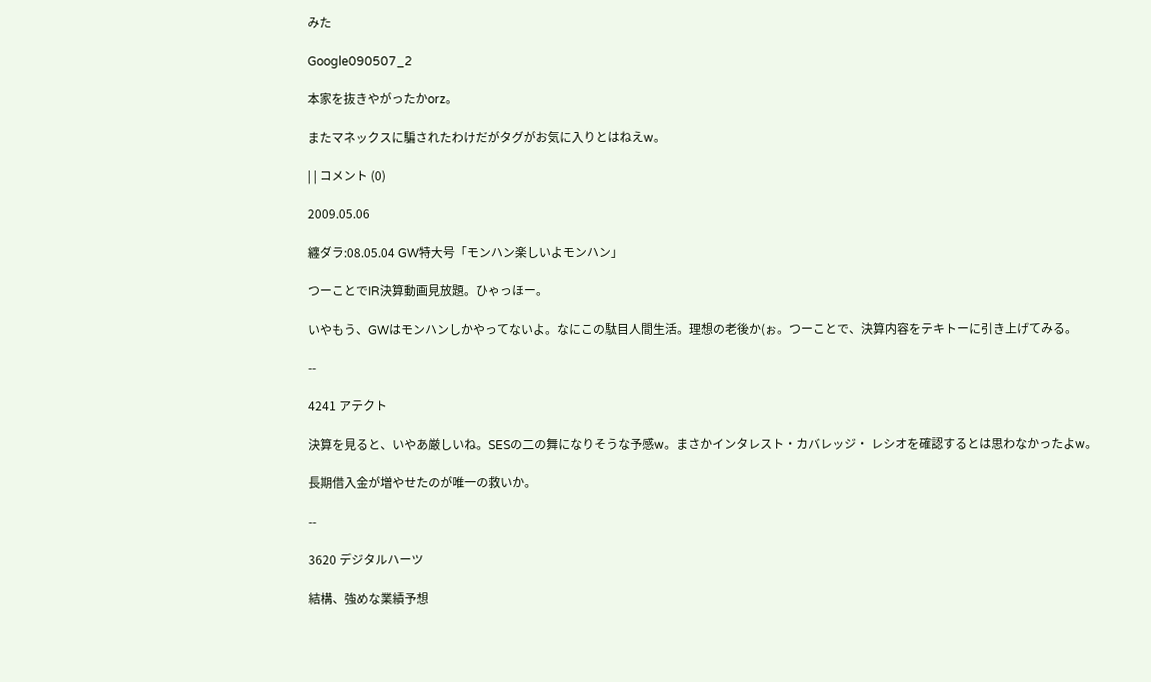みた

Google090507_2

本家を抜きやがったかorz。

またマネックスに騙されたわけだがタグがお気に入りとはねえw。

| | コメント (0)

2009.05.06

纏ダラ:08.05.04 GW特大号「モンハン楽しいよモンハン」

つーことでIR決算動画見放題。ひゃっほー。

いやもう、GWはモンハンしかやってないよ。なにこの駄目人間生活。理想の老後か(ぉ。つーことで、決算内容をテキトーに引き上げてみる。

--

4241 アテクト

決算を見ると、いやあ厳しいね。SESの二の舞になりそうな予感w。まさかインタレスト・カバレッジ・ レシオを確認するとは思わなかったよw。

長期借入金が増やせたのが唯一の救いか。

--

3620 デジタルハーツ

結構、強めな業績予想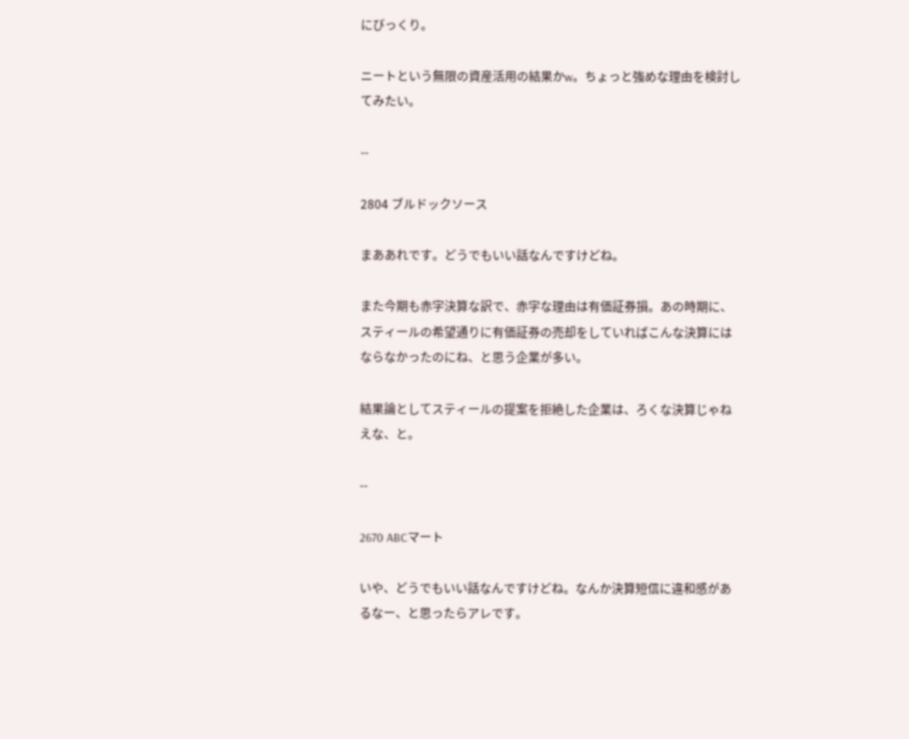にびっくり。

ニートという無限の資産活用の結果かw。ちょっと強めな理由を検討してみたい。

--

2804 ブルドックソース

まああれです。どうでもいい話なんですけどね。

また今期も赤字決算な訳で、赤字な理由は有価証券損。あの時期に、スティールの希望通りに有価証券の売却をしていればこんな決算にはならなかったのにね、と思う企業が多い。

結果論としてスティールの提案を拒絶した企業は、ろくな決算じゃねえな、と。

--

2670 ABCマート

いや、どうでもいい話なんですけどね。なんか決算短信に違和感があるなー、と思ったらアレです。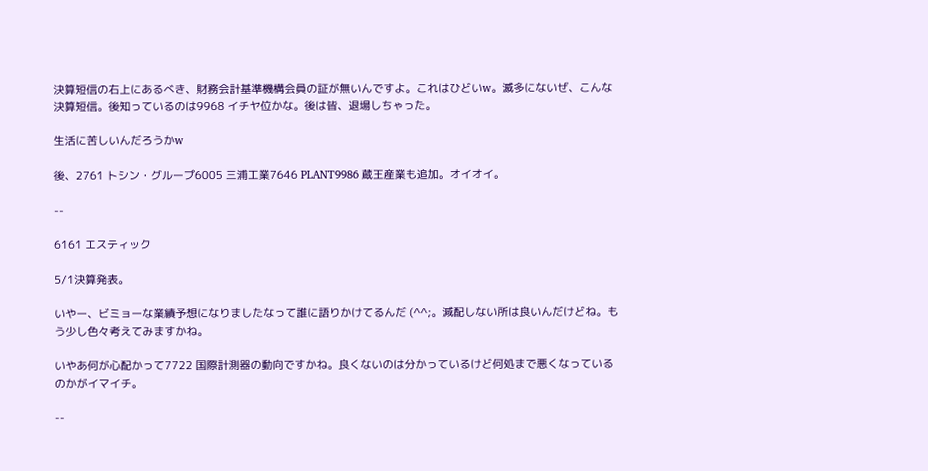決算短信の右上にあるべき、財務会計基準機構会員の証が無いんですよ。これはひどいw。滅多にないぜ、こんな決算短信。後知っているのは9968 イチヤ位かな。後は皆、退場しちゃった。

生活に苦しいんだろうかw

後、2761 トシン・グループ6005 三浦工業7646 PLANT9986 蔵王産業も追加。オイオイ。

--

6161 エスティック

5/1決算発表。

いやー、ビミョーな業績予想になりましたなって誰に語りかけてるんだ (^^;。減配しない所は良いんだけどね。もう少し色々考えてみますかね。

いやあ何が心配かって7722 国際計測器の動向ですかね。良くないのは分かっているけど何処まで悪くなっているのかがイマイチ。

--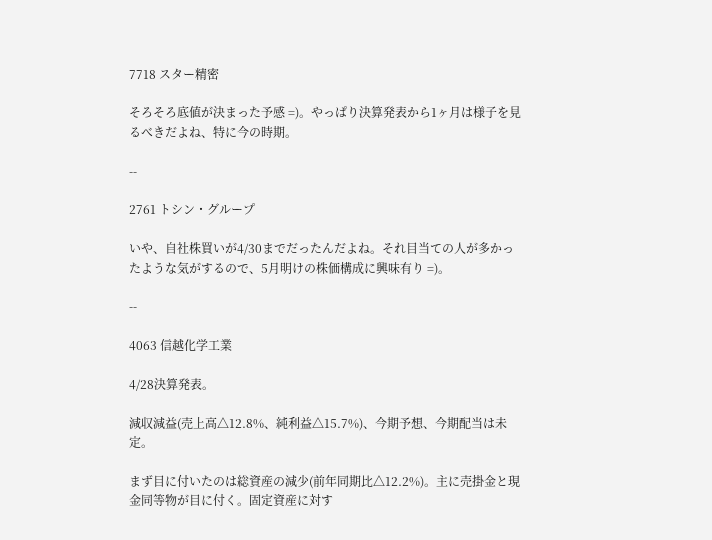7718 スター精密

そろそろ底値が決まった予感 =)。やっぱり決算発表から1ヶ月は様子を見るべきだよね、特に今の時期。

--

2761 トシン・グループ

いや、自社株買いが4/30までだったんだよね。それ目当ての人が多かったような気がするので、5月明けの株価構成に興味有り =)。

--

4063 信越化学工業

4/28決算発表。

減収減益(売上高△12.8%、純利益△15.7%)、今期予想、今期配当は未定。

まず目に付いたのは総資産の減少(前年同期比△12.2%)。主に売掛金と現金同等物が目に付く。固定資産に対す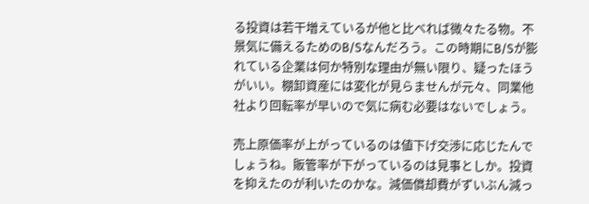る投資は若干増えているが他と比べれば微々たる物。不景気に備えるためのB/Sなんだろう。この時期にB/Sが膨れている企業は何か特別な理由が無い限り、疑ったほうがいい。棚卸資産には変化が見らませんが元々、同業他社より回転率が早いので気に病む必要はないでしょう。

売上原価率が上がっているのは値下げ交渉に応じたんでしょうね。販管率が下がっているのは見事としか。投資を抑えたのが利いたのかな。減価償却費がずいぶん減っ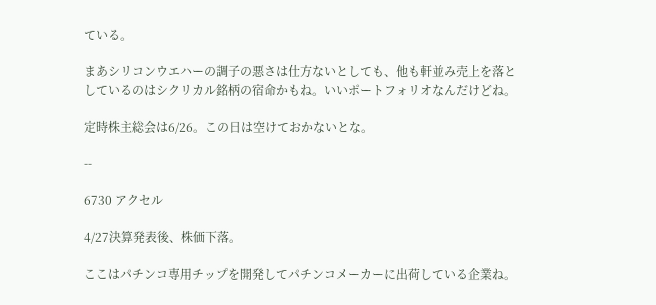ている。

まあシリコンウエハーの調子の悪さは仕方ないとしても、他も軒並み売上を落としているのはシクリカル銘柄の宿命かもね。いいポートフォリオなんだけどね。

定時株主総会は6/26。この日は空けておかないとな。

--

6730 アクセル

4/27決算発表後、株価下落。

ここはパチンコ専用チップを開発してパチンコメーカーに出荷している企業ね。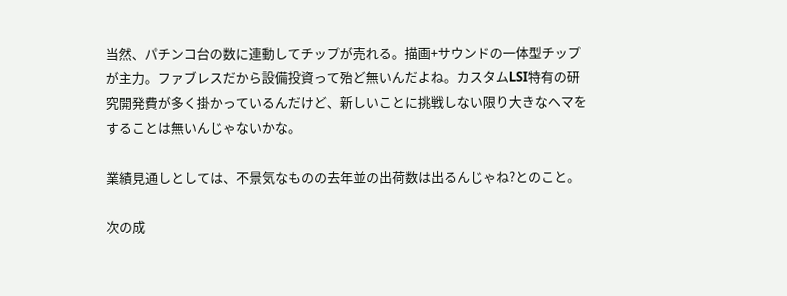当然、パチンコ台の数に連動してチップが売れる。描画+サウンドの一体型チップが主力。ファブレスだから設備投資って殆ど無いんだよね。カスタムLSI特有の研究開発費が多く掛かっているんだけど、新しいことに挑戦しない限り大きなヘマをすることは無いんじゃないかな。

業績見通しとしては、不景気なものの去年並の出荷数は出るんじゃね?とのこと。

次の成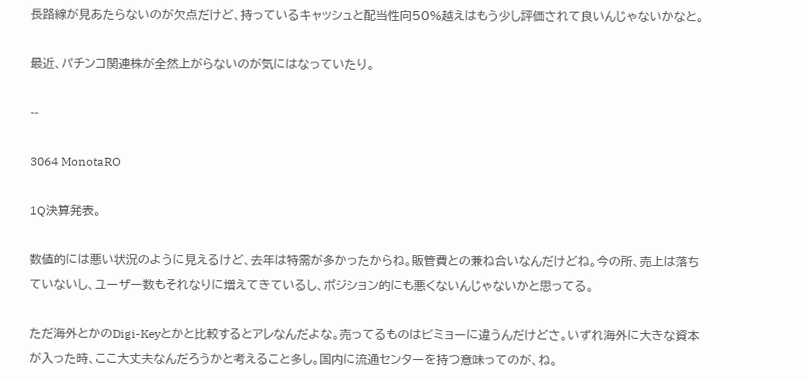長路線が見あたらないのが欠点だけど、持っているキャッシュと配当性向50%越えはもう少し評価されて良いんじゃないかなと。

最近、パチンコ関連株が全然上がらないのが気にはなっていたり。

--

3064 MonotaRO

1Q決算発表。

数値的には悪い状況のように見えるけど、去年は特需が多かったからね。販管費との兼ね合いなんだけどね。今の所、売上は落ちていないし、ユーザー数もそれなりに増えてきているし、ポジション的にも悪くないんじゃないかと思ってる。

ただ海外とかのDigi-Keyとかと比較するとアレなんだよな。売ってるものはビミョーに違うんだけどさ。いずれ海外に大きな資本が入った時、ここ大丈夫なんだろうかと考えること多し。国内に流通センターを持つ意味ってのが、ね。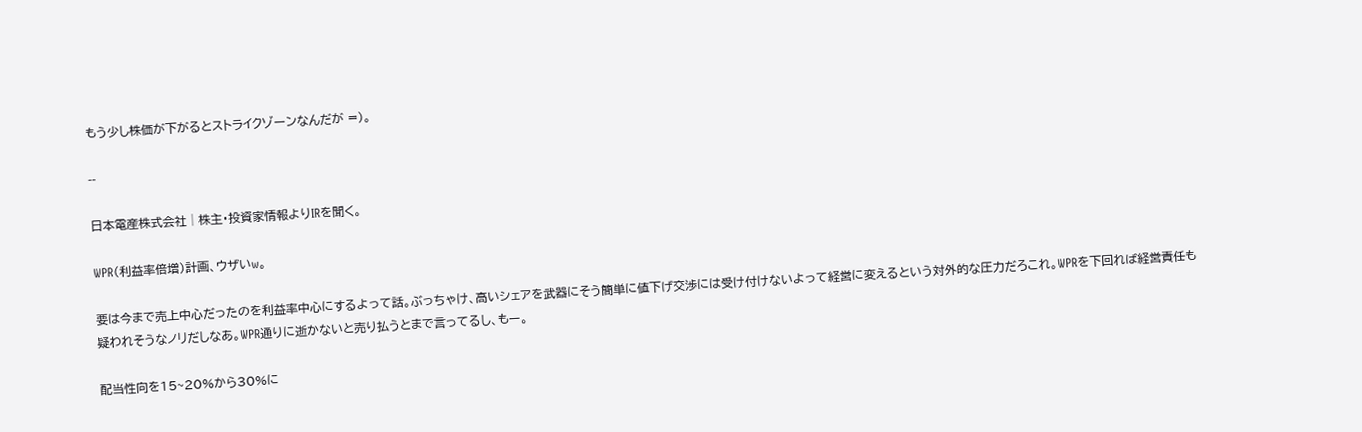もう少し株価が下がるとストライクゾーンなんだが =)。

--

日本電産株式会社│株主・投資家情報よりIRを聞く。

WPR(利益率倍増)計画、ウザいw。

要は今まで売上中心だったのを利益率中心にするよって話。ぶっちゃけ、高いシェアを武器にそう簡単に値下げ交渉には受け付けないよって経営に変えるという対外的な圧力だろこれ。WPRを下回れば経営責任も疑われそうなノリだしなあ。WPR通りに逝かないと売り払うとまで言ってるし、もー。

配当性向を15~20%から30%に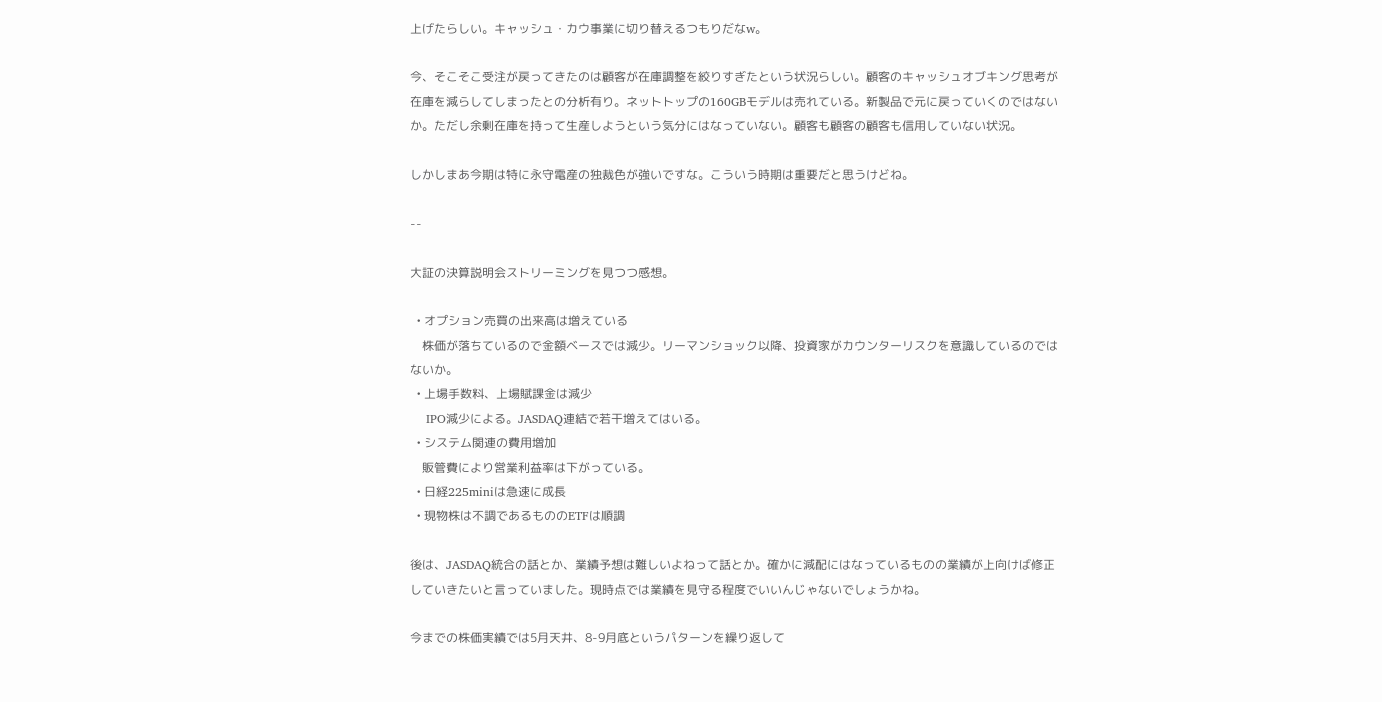上げたらしい。キャッシュ・カウ事業に切り替えるつもりだなw。

今、そこそこ受注が戻ってきたのは顧客が在庫調整を絞りすぎたという状況らしい。顧客のキャッシュオブキング思考が在庫を減らしてしまったとの分析有り。ネットトップの160GBモデルは売れている。新製品で元に戻っていくのではないか。ただし余剰在庫を持って生産しようという気分にはなっていない。顧客も顧客の顧客も信用していない状況。

しかしまあ今期は特に永守電産の独裁色が強いですな。こういう時期は重要だと思うけどね。

--

大証の決算説明会ストリーミングを見つつ感想。

  • オプション売買の出来高は増えている
    株価が落ちているので金額ベースでは減少。リーマンショック以降、投資家がカウンターリスクを意識しているのではないか。
  • 上場手数料、上場賦課金は減少
    IPO減少による。JASDAQ連結で若干増えてはいる。
  • システム関連の費用増加
    販管費により営業利益率は下がっている。
  • 日経225miniは急速に成長
  • 現物株は不調であるもののETFは順調

後は、JASDAQ統合の話とか、業績予想は難しいよねって話とか。確かに減配にはなっているものの業績が上向けば修正していきたいと言っていました。現時点では業績を見守る程度でいいんじゃないでしょうかね。

今までの株価実績では5月天井、8-9月底というパターンを繰り返して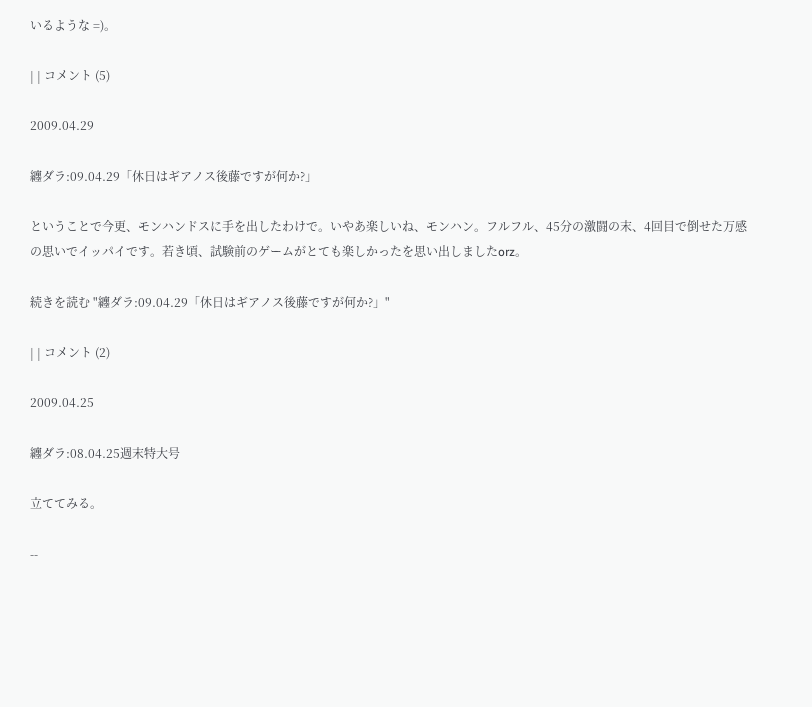いるような =)。

| | コメント (5)

2009.04.29

纏ダラ:09.04.29「休日はギアノス後藤ですが何か?」

ということで今更、モンハンドスに手を出したわけで。いやあ楽しいね、モンハン。フルフル、45分の激闘の末、4回目で倒せた万感の思いでイッパイです。若き頃、試験前のゲームがとても楽しかったを思い出しましたorz。

続きを読む "纏ダラ:09.04.29「休日はギアノス後藤ですが何か?」"

| | コメント (2)

2009.04.25

纏ダラ:08.04.25週末特大号

立ててみる。

--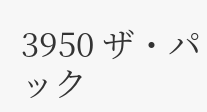3950 ザ・パック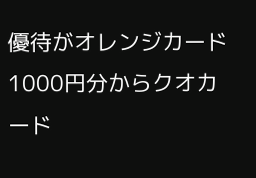優待がオレンジカード1000円分からクオカード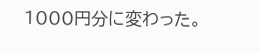1000円分に変わった。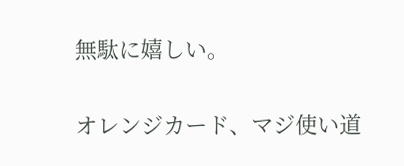無駄に嬉しい。

オレンジカード、マジ使い道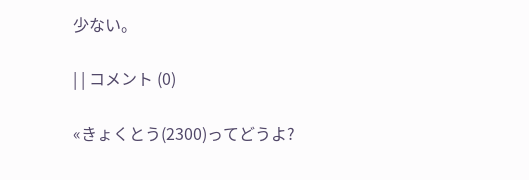少ない。

| | コメント (0)

«きょくとう(2300)ってどうよ?